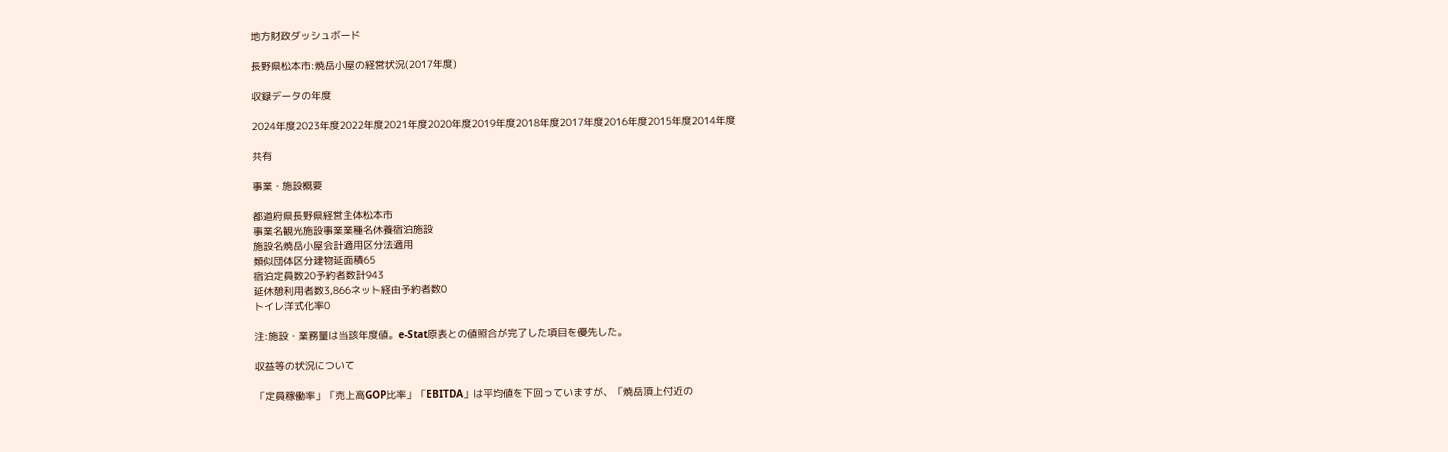地方財政ダッシュボード

長野県松本市:焼岳小屋の経営状況(2017年度)

収録データの年度

2024年度2023年度2022年度2021年度2020年度2019年度2018年度2017年度2016年度2015年度2014年度

共有

事業・施設概要

都道府県長野県経営主体松本市
事業名観光施設事業業種名休養宿泊施設
施設名焼岳小屋会計適用区分法適用
類似団体区分建物延面積65
宿泊定員数20予約者数計943
延休憩利用者数3,866ネット経由予約者数0
トイレ洋式化率0

注:施設・業務量は当該年度値。e-Stat原表との値照合が完了した項目を優先した。

収益等の状況について

「定員稼働率」「売上高GOP比率」「EBITDA」は平均値を下回っていますが、「焼岳頂上付近の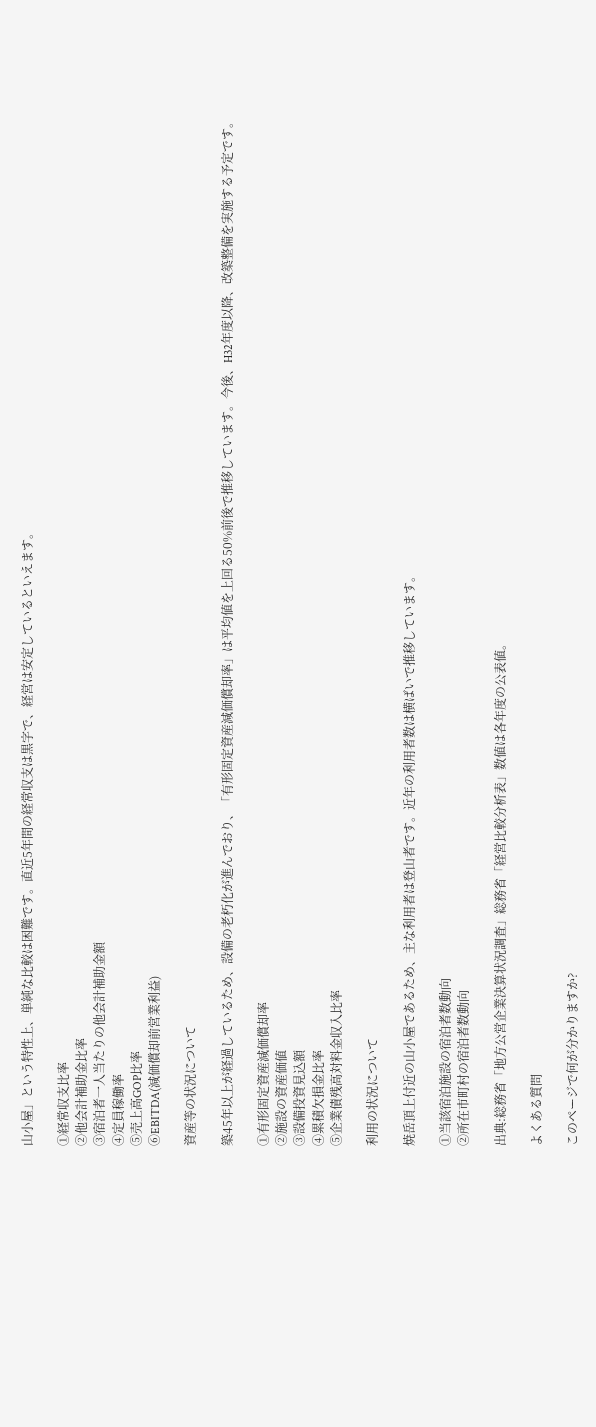山小屋」という特性上、単純な比較は困難です。直近5年間の経常収支は黒字で、経営は安定しているといえます。

①経常収支比率
②他会計補助金比率
③宿泊者一人当たりの他会計補助金額
④定員稼働率
⑤売上高GOP比率
⑥EBITDA(減価償却前営業利益)

資産等の状況について

築45年以上が経過しているため、設備の老朽化が進んでおり、「有形固定資産減価償却率」は平均値を上回る50%前後で推移しています。今後、H32年度以降、改築整備を実施する予定です。

①有形固定資産減価償却率
②施設の資産価値
③設備投資見込額
④累積欠損金比率
⑤企業債残高対料金収入比率

利用の状況について

焼岳頂上付近の山小屋であるため、主な利用者は登山者です。近年の利用者数は横ばいで推移しています。

①当該宿泊施設の宿泊者数動向
②所在市町村の宿泊者数動向

出典:総務省「地方公営企業決算状況調査」総務省「経営比較分析表」数値は各年度の公表値。

よくある質問

このページで何が分かりますか?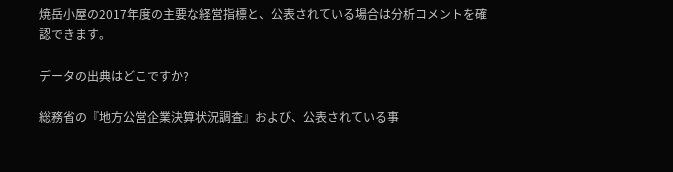焼岳小屋の2017年度の主要な経営指標と、公表されている場合は分析コメントを確認できます。

データの出典はどこですか?

総務省の『地方公営企業決算状況調査』および、公表されている事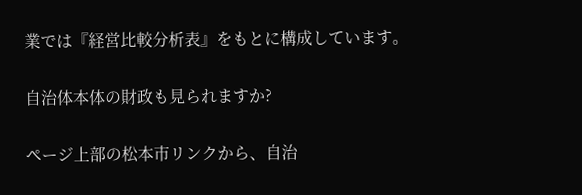業では『経営比較分析表』をもとに構成しています。

自治体本体の財政も見られますか?

ページ上部の松本市リンクから、自治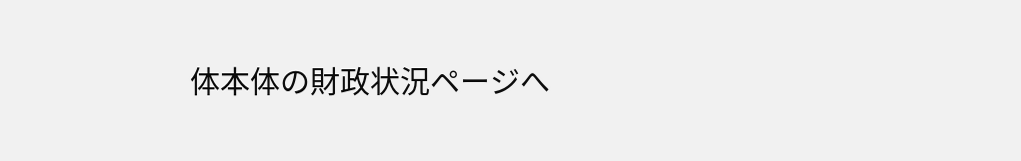体本体の財政状況ページへ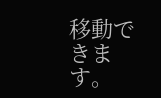移動できます。